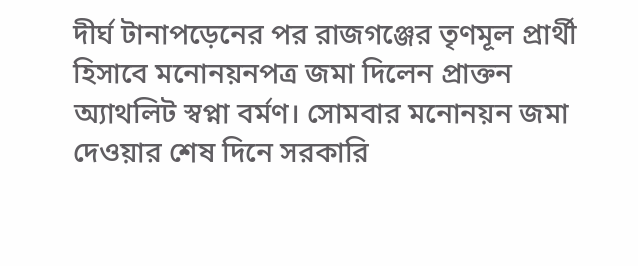দীর্ঘ টানাপড়েনের পর রাজগঞ্জের তৃণমূল প্রার্থী হিসাবে মনোনয়নপত্র জমা দিলেন প্রাক্তন অ্যাথলিট স্বপ্না বর্মণ। সোমবার মনোনয়ন জমা দেওয়ার শেষ দিনে সরকারি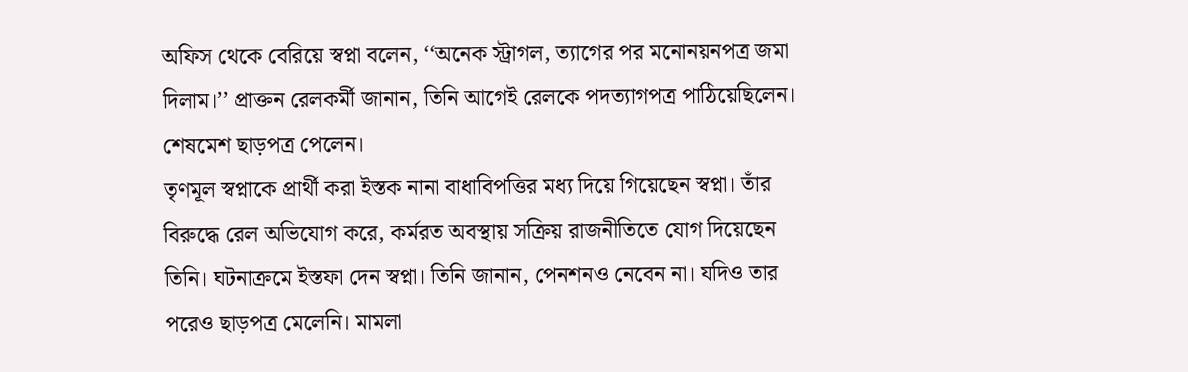অফিস থেকে বেরিয়ে স্বপ্না বলেন, ‘‘অনেক স্ট্রাগল, ত্যাগের পর মনোনয়নপত্র জমা দিলাম।’’ প্রাক্তন রেলকর্মী জানান, তিনি আগেই রেলকে পদত্যাগপত্র পাঠিয়েছিলেন। শেষমেশ ছাড়পত্র পেলেন।
তৃণমূল স্বপ্নাকে প্রার্থী করা ইস্তক নানা বাধাবিপত্তির মধ্য দিয়ে গিয়েছেন স্বপ্না। তাঁর বিরুদ্ধে রেল অভিযোগ করে, কর্মরত অবস্থায় সক্রিয় রাজনীতিতে যোগ দিয়েছেন তিনি। ঘটনাক্রমে ইস্তফা দেন স্বপ্না। তিনি জানান, পেনশনও নেবেন না। যদিও তার পরেও ছাড়পত্র মেলেনি। মামলা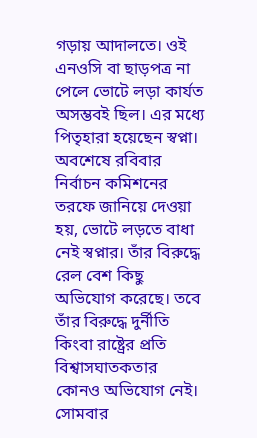গড়ায় আদালতে। ওই এনওসি বা ছাড়পত্র না পেলে ভোটে লড়া কার্যত অসম্ভবই ছিল। এর মধ্যে পিতৃহারা হয়েছেন স্বপ্না। অবশেষে রবিবার নির্বাচন কমিশনের তরফে জানিয়ে দেওয়া হয়, ভোটে লড়তে বাধা নেই স্বপ্নার। তাঁর বিরুদ্ধে রেল বেশ কিছু অভিযোগ করেছে। তবে তাঁর বিরুদ্ধে দুর্নীতি কিংবা রাষ্ট্রের প্রতি বিশ্বাসঘাতকতার কোনও অভিযোগ নেই।
সোমবার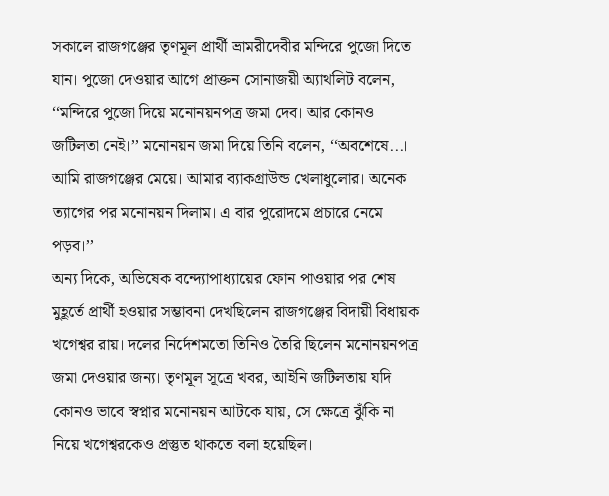সকালে রাজগঞ্জের তৃণমূল প্রার্থী ভ্রামরীদেবীর মন্দিরে পুজো দিতে যান। পুজো দেওয়ার আগে প্রাক্তন সোনাজয়ী অ্যাথলিট বলেন, ‘‘মন্দিরে পুজো দিয়ে মনোনয়নপত্র জমা দেব। আর কোনও জটিলতা নেই।’’ মনোনয়ন জমা দিয়ে তিনি বলেন, ‘‘অবশেষে...। আমি রাজগঞ্জের মেয়ে। আমার ব্যাকগ্রাউন্ড খেলাধুলোর। অনেক ত্যাগের পর মনোনয়ন দিলাম। এ বার পুরোদমে প্রচারে নেমে পড়ব।’’
অন্য দিকে, অভিষেক বন্দ্যোপাধ্যায়ের ফোন পাওয়ার পর শেষ মুহূর্তে প্রার্থী হওয়ার সম্ভাবনা দেখছিলেন রাজগঞ্জের বিদায়ী বিধায়ক খগেশ্বর রায়। দলের নির্দেশমতো তিনিও তৈরি ছিলেন মনোনয়নপত্র জমা দেওয়ার জন্য। তৃণমূল সূত্রে খবর, আইনি জটিলতায় যদি কোনও ভাবে স্বপ্নার মনোনয়ন আটকে যায়, সে ক্ষেত্রে ঝুঁকি না নিয়ে খগেশ্বরকেও প্রস্তুত থাকতে বলা হয়েছিল।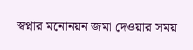স্বপ্নার মনোনয়ন জমা দেওয়ার সময়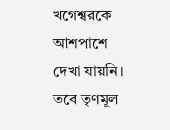খগেশ্বরকে আশপাশে দেখা যায়নি। তবে তৃণমূল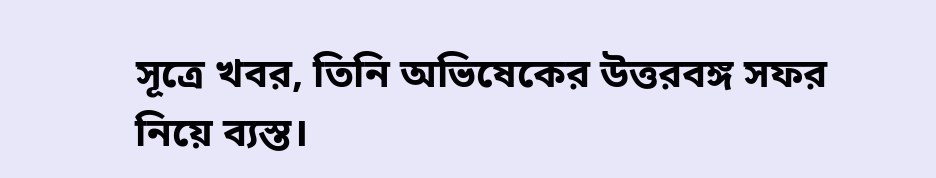সূত্রে খবর, তিনি অভিষেকের উত্তরবঙ্গ সফর নিয়ে ব্যস্ত।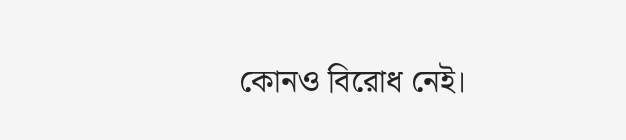কোনও বিরোধ নেই।